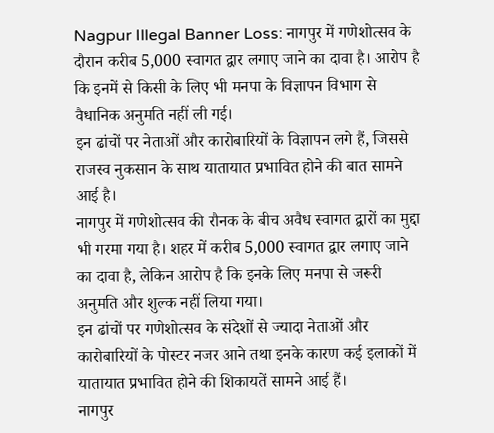Nagpur Illegal Banner Loss: नागपुर में गणेशोत्सव के दौरान करीब 5,000 स्वागत द्वार लगाए जाने का दावा है। आरोप है कि इनमें से किसी के लिए भी मनपा के विज्ञापन विभाग से वैधानिक अनुमति नहीं ली गई।
इन ढांचों पर नेताओं और कारोबारियों के विज्ञापन लगे हैं, जिससे राजस्व नुकसान के साथ यातायात प्रभावित होने की बात सामने आई है।
नागपुर में गणेशोत्सव की रौनक के बीच अवैध स्वागत द्वारों का मुद्दा भी गरमा गया है। शहर में करीब 5,000 स्वागत द्वार लगाए जाने का दावा है, लेकिन आरोप है कि इनके लिए मनपा से जरूरी अनुमति और शुल्क नहीं लिया गया।
इन ढांचों पर गणेशोत्सव के संदेशों से ज्यादा नेताओं और कारोबारियों के पोस्टर नजर आने तथा इनके कारण कई इलाकों में यातायात प्रभावित होने की शिकायतें सामने आई हैं।
नागपुर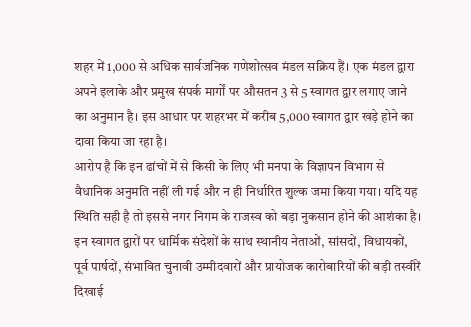शहर में 1,000 से अधिक सार्वजनिक गणेशोत्सव मंडल सक्रिय हैं। एक मंडल द्वारा अपने इलाके और प्रमुख संपर्क मार्गों पर औसतन 3 से 5 स्वागत द्वार लगाए जाने का अनुमान है। इस आधार पर शहरभर में करीब 5,000 स्वागत द्वार खड़े होने का दावा किया जा रहा है।
आरोप है कि इन ढांचों में से किसी के लिए भी मनपा के विज्ञापन विभाग से वैधानिक अनुमति नहीं ली गई और न ही निर्धारित शुल्क जमा किया गया। यदि यह स्थिति सही है तो इससे नगर निगम के राजस्व को बड़ा नुकसान होने की आशंका है।
इन स्वागत द्वारों पर धार्मिक संदेशों के साथ स्थानीय नेताओं, सांसदों, विधायकों, पूर्व पार्षदों, संभावित चुनावी उम्मीदवारों और प्रायोजक कारोबारियों की बड़ी तस्वीरें दिखाई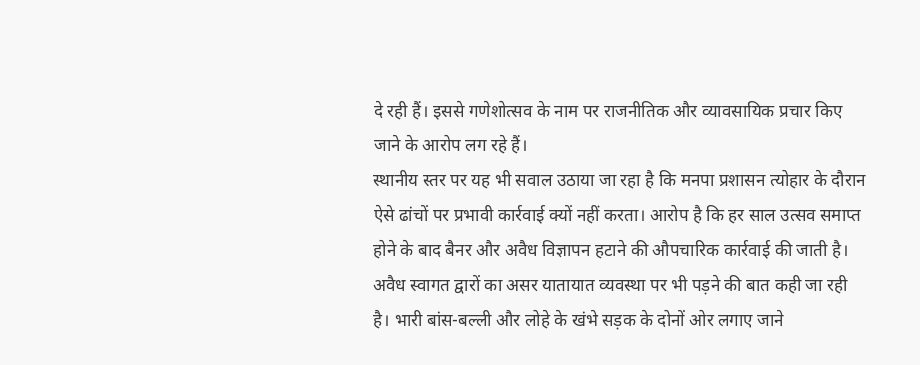दे रही हैं। इससे गणेशोत्सव के नाम पर राजनीतिक और व्यावसायिक प्रचार किए जाने के आरोप लग रहे हैं।
स्थानीय स्तर पर यह भी सवाल उठाया जा रहा है कि मनपा प्रशासन त्योहार के दौरान ऐसे ढांचों पर प्रभावी कार्रवाई क्यों नहीं करता। आरोप है कि हर साल उत्सव समाप्त होने के बाद बैनर और अवैध विज्ञापन हटाने की औपचारिक कार्रवाई की जाती है।
अवैध स्वागत द्वारों का असर यातायात व्यवस्था पर भी पड़ने की बात कही जा रही है। भारी बांस-बल्ली और लोहे के खंभे सड़क के दोनों ओर लगाए जाने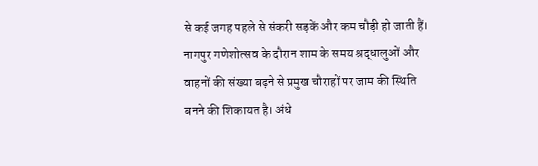से कई जगह पहले से संकरी सड़कें और कम चौड़ी हो जाती हैं।
नागपुर गणेशोत्सव के दौरान शाम के समय श्रद्धालुओं और वाहनों की संख्या बढ़ने से प्रमुख चौराहों पर जाम की स्थिति बनने की शिकायत है। अंधे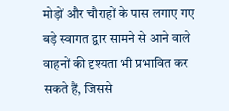मोड़ों और चौराहों के पास लगाए गए बड़े स्वागत द्वार सामने से आने वाले वाहनों की दृश्यता भी प्रभावित कर सकते हैं, जिससे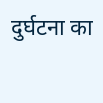दुर्घटना का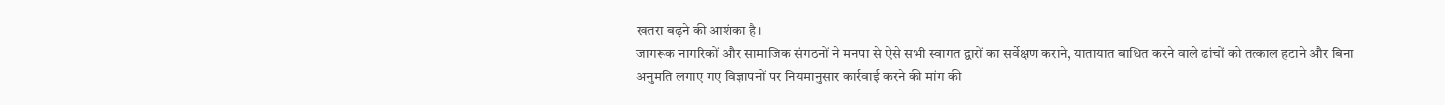खतरा बढ़ने की आशंका है।
जागरूक नागरिकों और सामाजिक संगठनों ने मनपा से ऐसे सभी स्वागत द्वारों का सर्वेक्षण कराने, यातायात बाधित करने वाले ढांचों को तत्काल हटाने और बिना अनुमति लगाए गए विज्ञापनों पर नियमानुसार कार्रवाई करने की मांग की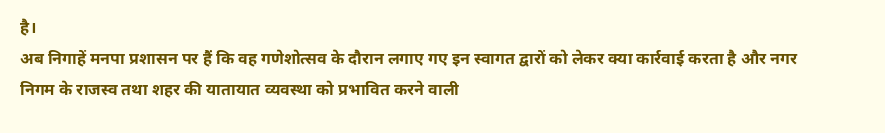है।
अब निगाहें मनपा प्रशासन पर हैं कि वह गणेशोत्सव के दौरान लगाए गए इन स्वागत द्वारों को लेकर क्या कार्रवाई करता है और नगर निगम के राजस्व तथा शहर की यातायात व्यवस्था को प्रभावित करने वाली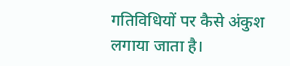गतिविधियों पर कैसे अंकुश लगाया जाता है।